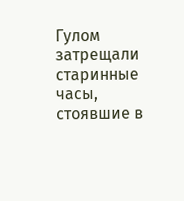Гулом затрещали старинные часы, стоявшие в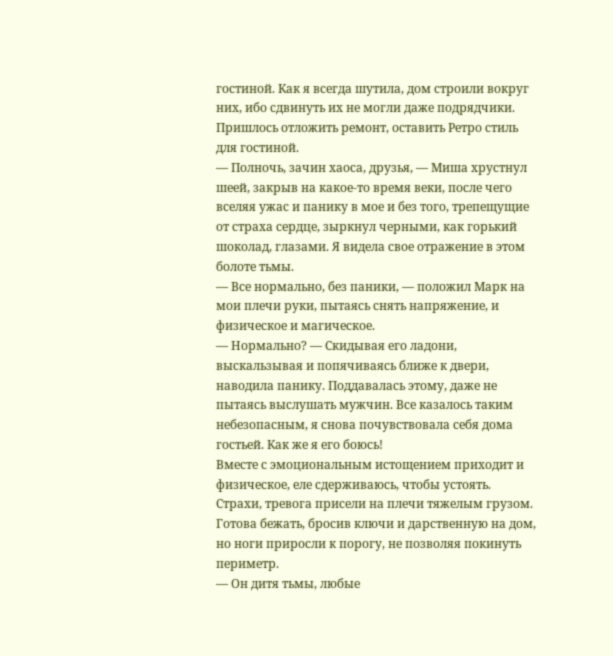гостиной. Как я всегда шутила, дом строили вокруг них, ибо сдвинуть их не могли даже подрядчики. Пришлось отложить ремонт, оставить Ретро стиль для гостиной.
— Полночь, зачин хаоса, друзья, — Миша хрустнул шеей, закрыв на какое-то время веки, после чего вселяя ужас и панику в мое и без того, трепещущие от страха сердце, зыркнул черными, как горький шоколад, глазами. Я видела свое отражение в этом болоте тьмы.
— Все нормально, без паники, — положил Марк на мои плечи руки, пытаясь снять напряжение, и физическое и магическое.
— Нормально? — Скидывая его ладони, выскальзывая и попячиваясь ближе к двери, наводила панику. Поддавалась этому, даже не пытаясь выслушать мужчин. Все казалось таким небезопасным, я снова почувствовала себя дома гостьей. Как же я его боюсь!
Вместе с эмоциональным истощением приходит и физическое, еле сдерживаюсь, чтобы устоять. Страхи, тревога присели на плечи тяжелым грузом. Готова бежать, бросив ключи и дарственную на дом, но ноги приросли к порогу, не позволяя покинуть периметр.
— Он дитя тьмы, любые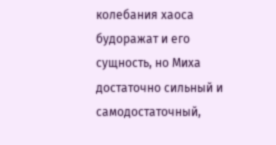колебания хаоса будоражат и его сущность, но Миха достаточно сильный и самодостаточный,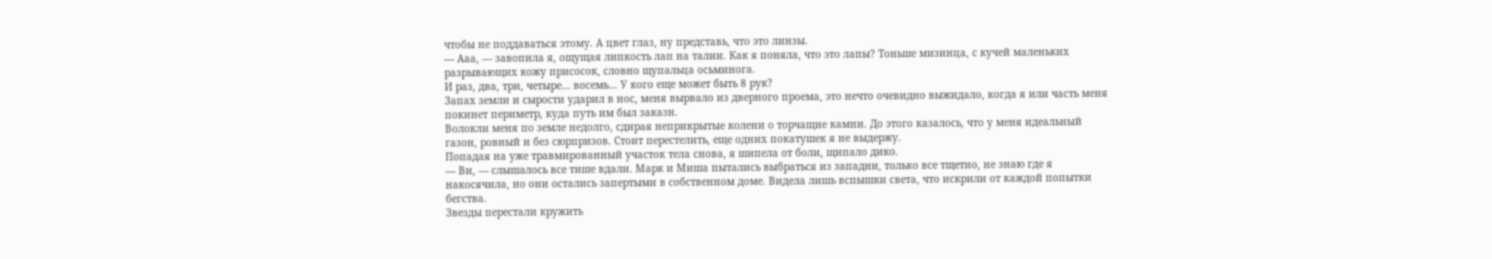чтобы не поддаваться этому. А цвет глаз, ну представь, что это линзы.
— Ааа, — завопила я, ощущая липкость лап на талии. Как я поняла, что это лапы? Тоньше мизинца, с кучей маленьких разрывающих кожу присосок, словно щупальца осьминога.
И раз, два, три, четыре… восемь… У кого еще может быть 8 рук?
Запах земли и сырости ударил в нос, меня вырвало из дверного проема, это нечто очевидно выжидало, когда я или часть меня покинет периметр, куда путь им был заказн.
Волокли меня по земле недолго, сдирая неприкрытые колени о торчащие камни. До этого казалось, что у меня идеальный газон, ровный и без сюрпризов. Стоит перестелить, еще одних покатушек я не выдержу.
Попадая на уже травмированный участок тела снова, я шипела от боли, щипало дико.
— Ви, — слышалось все тише вдали. Марк и Миша пытались выбраться из западни, только все тщетно, не знаю где я накосячила, но они остались запертыми в собственном доме. Видела лишь вспышки света, что искрили от каждой попытки бегства.
Звезды перестали кружить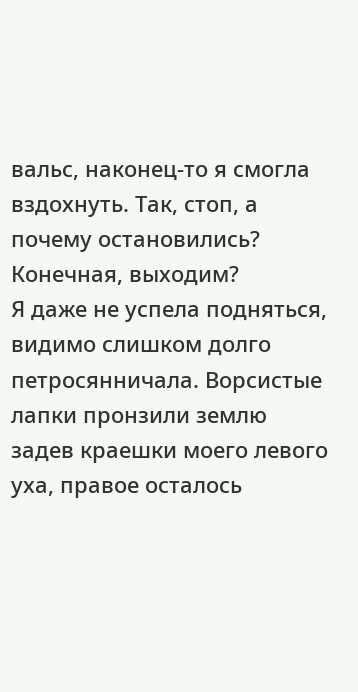вальс, наконец-то я смогла вздохнуть. Так, стоп, а почему остановились? Конечная, выходим?
Я даже не успела подняться, видимо слишком долго петросянничала. Ворсистые лапки пронзили землю задев краешки моего левого уха, правое осталось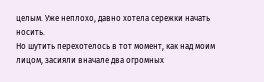целым. Уже неплохо, давно хотела сережки начать носить.
Но шутить перехотелось в тот момент, как над моим лицом, засияли вначале два огромных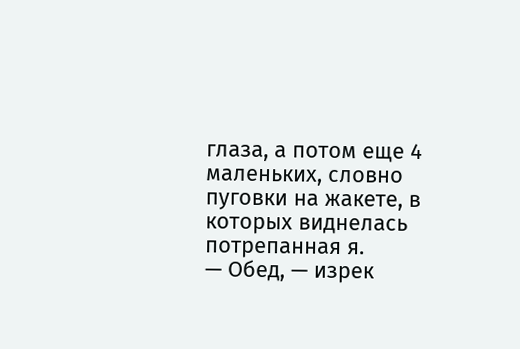глаза, а потом еще 4 маленьких, словно пуговки на жакете, в которых виднелась потрепанная я.
— Обед, — изрек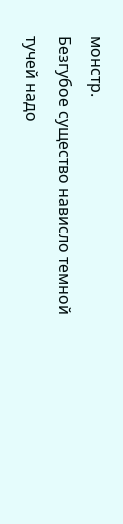монстр.
Безгубое существо нависло темной тучей надо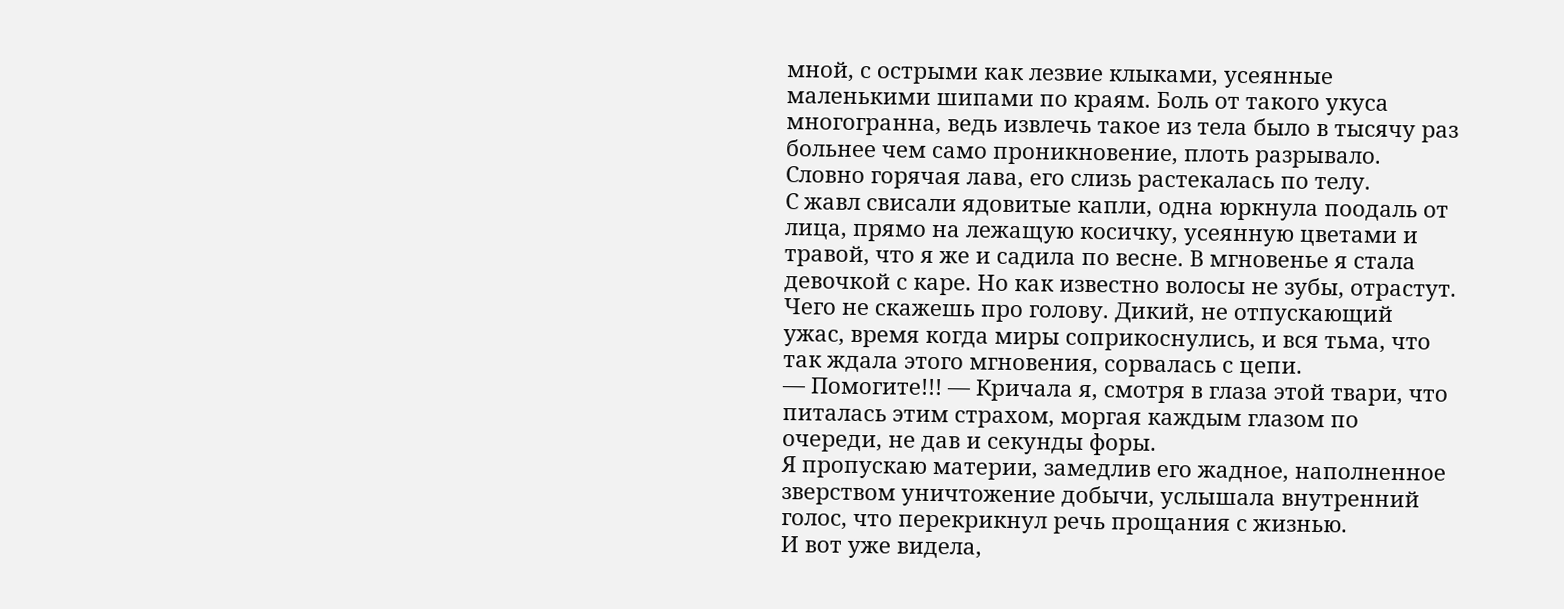мной, с острыми как лезвие клыками, усеянные маленькими шипами по краям. Боль от такого укуса многогранна, ведь извлечь такое из тела было в тысячу раз больнее чем само проникновение, плоть разрывало. Словно горячая лава, его слизь растекалась по телу.
С жавл свисали ядовитые капли, одна юркнула поодаль от лица, прямо на лежащую косичку, усеянную цветами и травой, что я же и садила по весне. В мгновенье я стала девочкой с каре. Но как известно волосы не зубы, отрастут. Чего не скажешь про голову. Дикий, не отпускающий ужас, время когда миры соприкоснулись, и вся тьма, что так ждала этого мгновения, сорвалась с цепи.
— Помогите!!! — Кричала я, смотря в глаза этой твари, что питалась этим страхом, моргая каждым глазом по очереди, не дав и секунды форы.
Я пропускаю материи, замедлив его жадное, наполненное зверством уничтожение добычи, услышала внутренний голос, что перекрикнул речь прощания с жизнью.
И вот уже видела,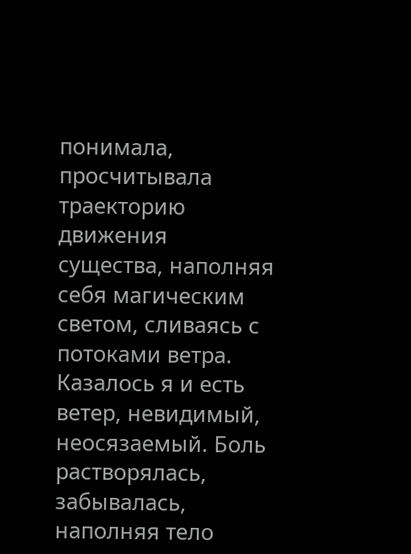понимала, просчитывала траекторию движения существа, наполняя себя магическим светом, сливаясь с потоками ветра. Казалось я и есть ветер, невидимый, неосязаемый. Боль растворялась, забывалась, наполняя тело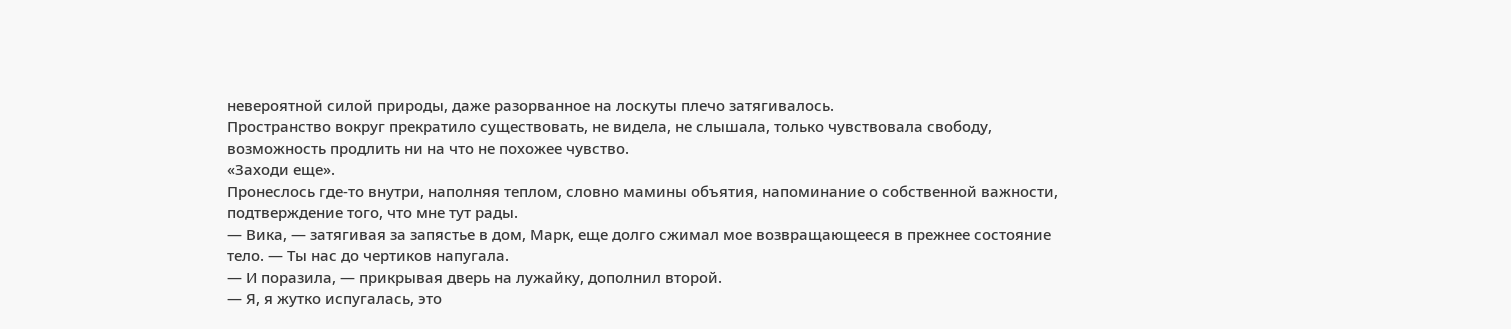невероятной силой природы, даже разорванное на лоскуты плечо затягивалось.
Пространство вокруг прекратило существовать, не видела, не слышала, только чувствовала свободу, возможность продлить ни на что не похожее чувство.
«Заходи еще».
Пронеслось где-то внутри, наполняя теплом, словно мамины объятия, напоминание о собственной важности, подтверждение того, что мне тут рады.
— Вика, — затягивая за запястье в дом, Марк, еще долго сжимал мое возвращающееся в прежнее состояние тело. — Ты нас до чертиков напугала.
— И поразила, — прикрывая дверь на лужайку, дополнил второй.
— Я, я жутко испугалась, это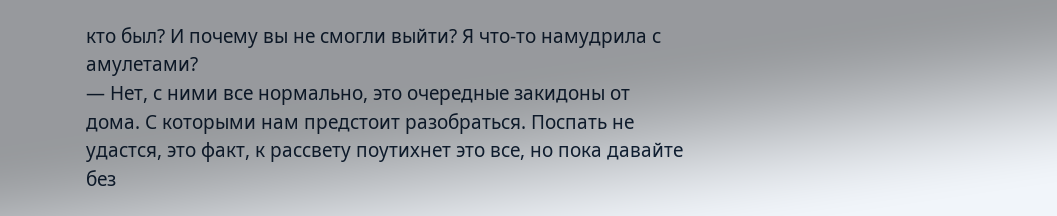кто был? И почему вы не смогли выйти? Я что-то намудрила с амулетами?
— Нет, с ними все нормально, это очередные закидоны от дома. С которыми нам предстоит разобраться. Поспать не удастся, это факт, к рассвету поутихнет это все, но пока давайте без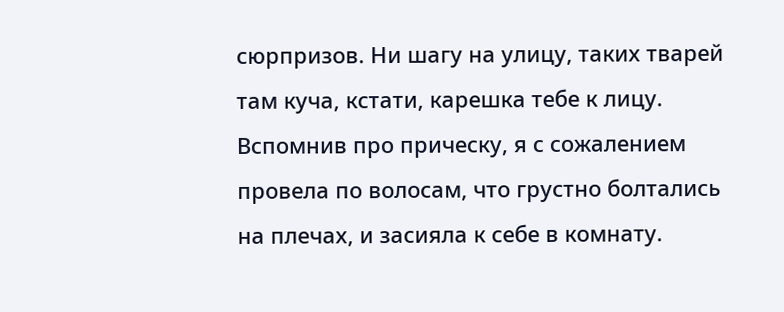сюрпризов. Ни шагу на улицу, таких тварей там куча, кстати, карешка тебе к лицу.
Вспомнив про прическу, я с сожалением провела по волосам, что грустно болтались на плечах, и засияла к себе в комнату.